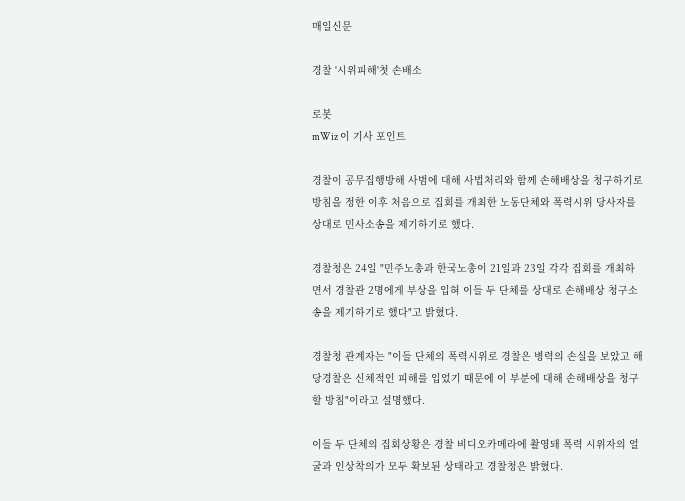매일신문

경찰 '시위피해'첫 손배소

로봇
mWiz 이 기사 포인트

경찰이 공무집행방해 사범에 대해 사법처리와 함께 손해배상을 청구하기로 방침을 정한 이후 처음으로 집회를 개최한 노동단체와 폭력시위 당사자를 상대로 민사소송을 제기하기로 했다.

경찰청은 24일 "민주노총과 한국노총이 21일과 23일 각각 집회를 개최하면서 경찰관 2명에게 부상을 입혀 이들 두 단체를 상대로 손해배상 청구소송을 제기하기로 했다"고 밝혔다.

경찰청 관계자는 "이들 단체의 폭력시위로 경찰은 병력의 손실을 보았고 해당경찰은 신체적인 피해를 입었기 때문에 이 부분에 대해 손해배상을 청구할 방침"이라고 설명했다.

이들 두 단체의 집회상황은 경찰 비디오카메라에 촬영돼 폭력 시위자의 얼굴과 인상착의가 모두 확보된 상태라고 경찰청은 밝혔다.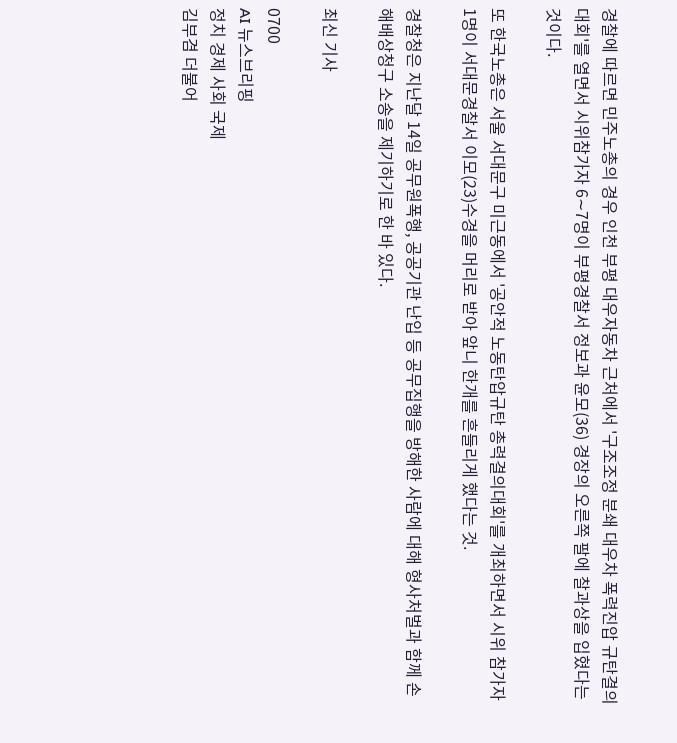경찰에 따르면 민주노총의 경우 인천 부평 대우자동차 근처에서 '구조조정 분쇄 대우차 폭력진압 규탄결의대회'를 열면서 시위참가자 6∼7명이 부평경찰서 정보과 윤모(36) 경장의 오른쪽 팔에 찰과상을 입혔다는 것이다.

또 한국노총은 서울 서대문구 미근동에서 '공안적 노동탄압규탄 총력결의대회'를 개최하면서 시위 참가자 1명이 서대문경찰서 이모(23)수경을 머리로 받아 앞니 한개를 흔들리게 했다는 것.

경찰청은 지난달 14일 공무원폭행, 공공기관 난입 등 공무집행을 방해한 사람에 대해 형사처벌과 함께 손해배상청구 소송을 제기하기로 한 바 있다.

최신 기사

0700
AI 뉴스브리핑
정치 경제 사회 국제
김부겸 더불어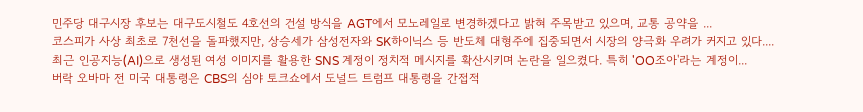민주당 대구시장 후보는 대구도시철도 4호선의 건설 방식을 AGT에서 모노레일로 변경하겠다고 밝혀 주목받고 있으며, 교통 공약을 ...
코스피가 사상 최초로 7천선을 돌파했지만, 상승세가 삼성전자와 SK하이닉스 등 반도체 대형주에 집중되면서 시장의 양극화 우려가 커지고 있다....
최근 인공지능(AI)으로 생성된 여성 이미지를 활용한 SNS 계정이 정치적 메시지를 확산시키며 논란을 일으켰다. 특히 'OO조아'라는 계정이...
버락 오바마 전 미국 대통령은 CBS의 심야 토크쇼에서 도널드 트럼프 대통령을 간접적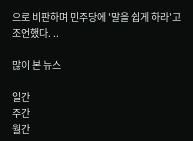으로 비판하며 민주당에 '말을 쉽게 하라'고 조언했다. ..

많이 본 뉴스

일간
주간
월간